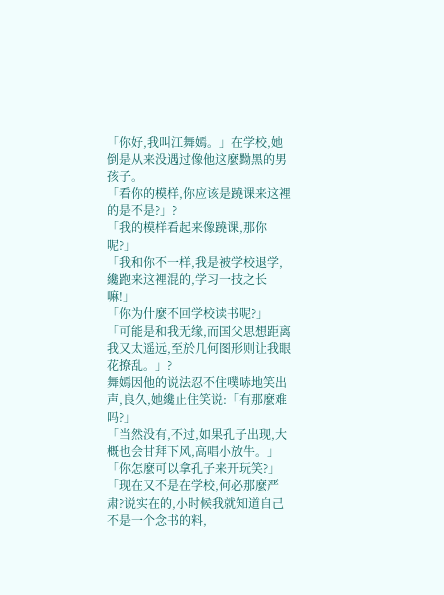「你好,我叫江舞嫣。」在学校,她倒是从来没遇过像他这麼黝黑的男孩子。
「看你的模样,你应该是蹺课来这裡的是不是?」?
「我的模样看起来像蹺课,那你呢?」
「我和你不一样,我是被学校退学,纔跑来这裡混的,学习一技之长嘛!」
「你为什麼不回学校读书呢?」
「可能是和我无缘,而国父思想距离我又太遥远,至於几何图形则让我眼花撩乱。」?
舞嫣因他的说法忍不住噗哧地笑出声,良久,她纔止住笑说:「有那麼难吗?」
「当然没有,不过,如果孔子出现,大概也会甘拜下风,高唱小放牛。」
「你怎麼可以拿孔子来开玩笑?」
「现在又不是在学校,何必那麼严肃?说实在的,小时候我就知道自己不是一个念书的料,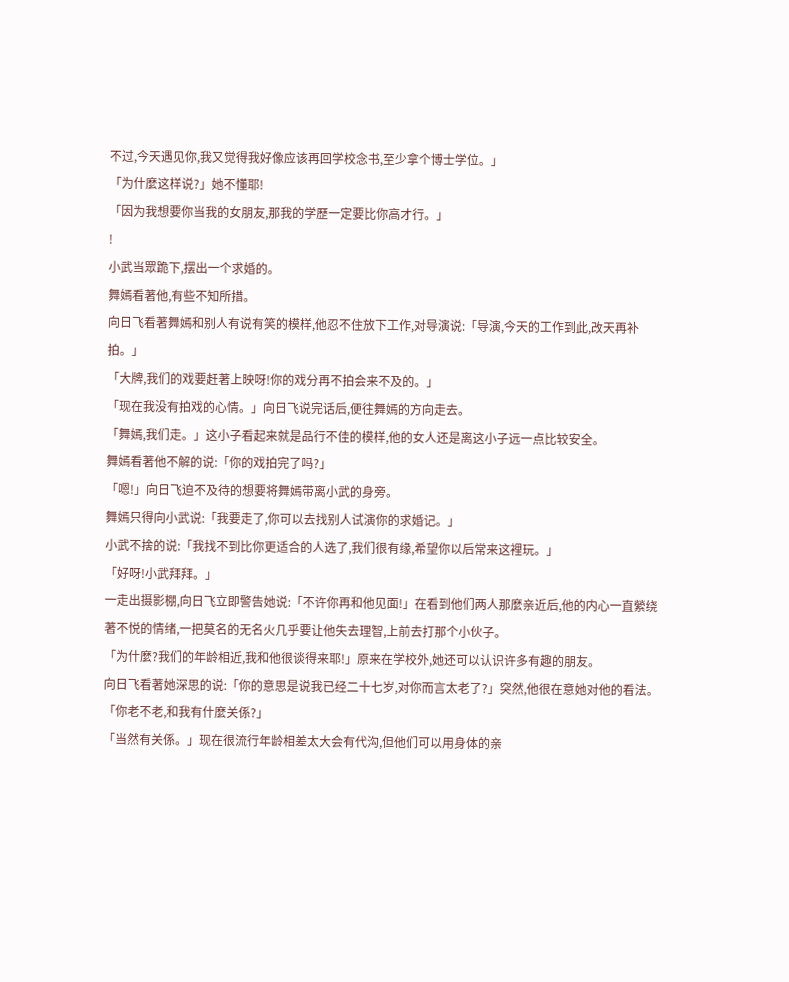不过,今天遇见你,我又觉得我好像应该再回学校念书,至少拿个博士学位。」
「为什麼这样说?」她不懂耶!
「因为我想要你当我的女朋友,那我的学歷一定要比你高才行。」
!
小武当眾跪下,摆出一个求婚的。
舞嫣看著他,有些不知所措。
向日飞看著舞嫣和别人有说有笑的模样,他忍不住放下工作,对导演说:「导演,今天的工作到此,改天再补拍。」
「大牌,我们的戏要赶著上映呀!你的戏分再不拍会来不及的。」
「现在我没有拍戏的心情。」向日飞说完话后,便往舞嫣的方向走去。
「舞嫣,我们走。」这小子看起来就是品行不佳的模样,他的女人还是离这小子远一点比较安全。
舞嫣看著他不解的说:「你的戏拍完了吗?」
「嗯!」向日飞迫不及待的想要将舞嫣带离小武的身旁。
舞嫣只得向小武说:「我要走了,你可以去找别人试演你的求婚记。」
小武不捨的说:「我找不到比你更适合的人选了,我们很有缘,希望你以后常来这裡玩。」
「好呀!小武拜拜。」
一走出摄影棚,向日飞立即警告她说:「不许你再和他见面!」在看到他们两人那麼亲近后,他的内心一直縈绕著不悦的情绪,一把莫名的无名火几乎要让他失去理智,上前去打那个小伙子。
「为什麼?我们的年龄相近,我和他很谈得来耶!」原来在学校外,她还可以认识许多有趣的朋友。
向日飞看著她深思的说:「你的意思是说我已经二十七岁,对你而言太老了?」突然,他很在意她对他的看法。
「你老不老,和我有什麼关係?」
「当然有关係。」现在很流行年龄相差太大会有代沟,但他们可以用身体的亲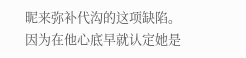昵来弥补代沟的这项缺陷。因为在他心底早就认定她是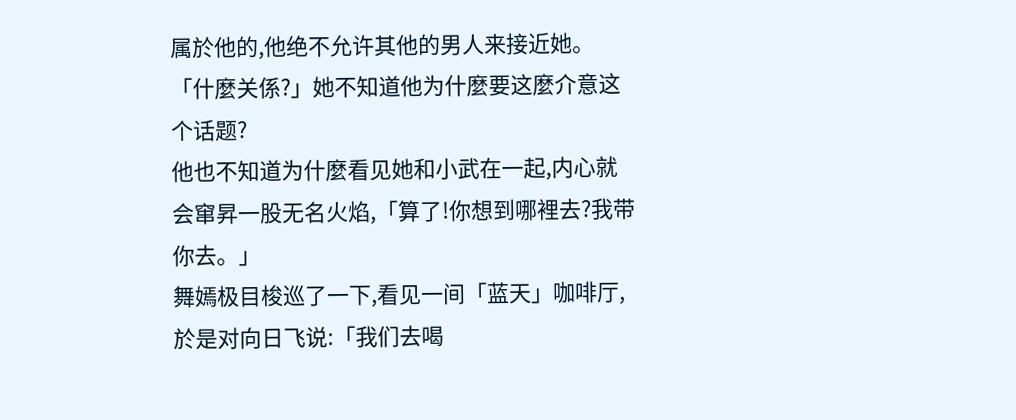属於他的,他绝不允许其他的男人来接近她。
「什麼关係?」她不知道他为什麼要这麼介意这个话题?
他也不知道为什麼看见她和小武在一起,内心就会窜昇一股无名火焰,「算了!你想到哪裡去?我带你去。」
舞嫣极目梭巡了一下,看见一间「蓝天」咖啡厅,於是对向日飞说:「我们去喝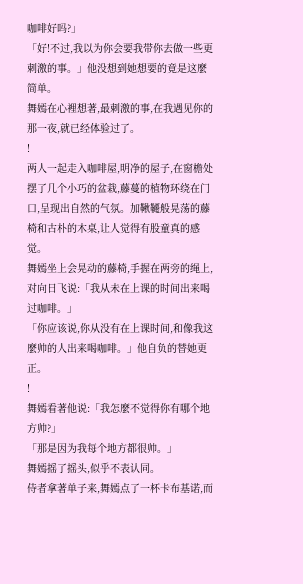咖啡好吗?」
「好!不过,我以为你会要我带你去做一些更刺激的事。」他没想到她想要的竟是这麼简单。
舞嫣在心裡想著,最刺激的事,在我遇见你的那一夜,就已经体验过了。
!
两人一起走入咖啡屋,明净的屋子,在窗檐处摆了几个小巧的盆栽,藤蔓的植物环绕在门口,呈现出自然的气氛。加鞦韆般晃荡的藤椅和古朴的木桌,让人觉得有股童真的感觉。
舞嫣坐上会晃动的藤椅,手握在两旁的绳上,对向日飞说:「我从未在上课的时间出来喝过咖啡。」
「你应该说,你从没有在上课时间,和像我这麼帅的人出来喝咖啡。」他自负的替她更正。
!
舞嫣看著他说:「我怎麼不觉得你有哪个地方帅?」
「那是因为我每个地方都很帅。」
舞嫣摇了摇头,似乎不表认同。
侍者拿著单子来,舞嫣点了一杯卡布基诺,而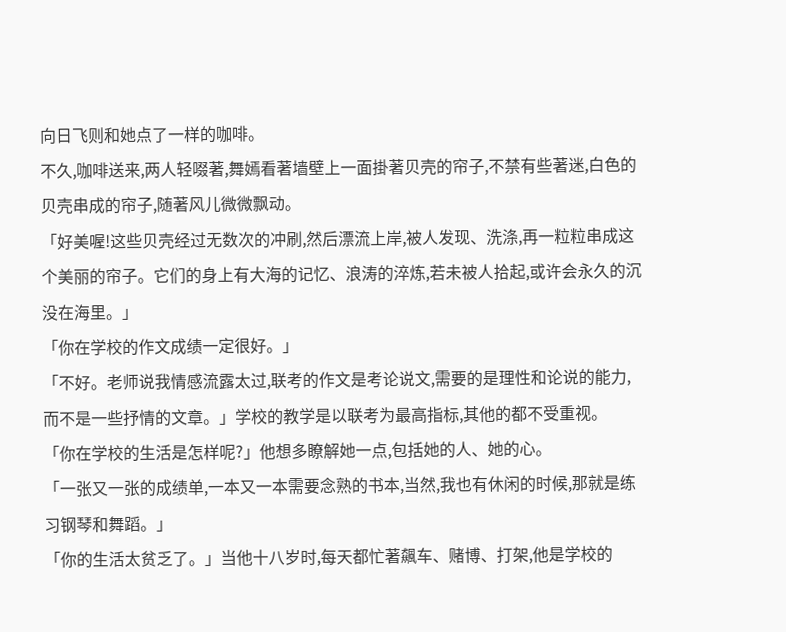向日飞则和她点了一样的咖啡。
不久,咖啡送来,两人轻啜著,舞嫣看著墙壁上一面掛著贝壳的帘子,不禁有些著迷,白色的贝壳串成的帘子,随著风儿微微飘动。
「好美喔!这些贝壳经过无数次的冲刷,然后漂流上岸,被人发现、洗涤,再一粒粒串成这个美丽的帘子。它们的身上有大海的记忆、浪涛的淬炼,若未被人拾起,或许会永久的沉没在海里。」
「你在学校的作文成绩一定很好。」
「不好。老师说我情感流露太过,联考的作文是考论说文,需要的是理性和论说的能力,而不是一些抒情的文章。」学校的教学是以联考为最高指标,其他的都不受重视。
「你在学校的生活是怎样呢?」他想多瞭解她一点,包括她的人、她的心。
「一张又一张的成绩单,一本又一本需要念熟的书本,当然,我也有休闲的时候,那就是练习钢琴和舞蹈。」
「你的生活太贫乏了。」当他十八岁时,每天都忙著飆车、赌博、打架,他是学校的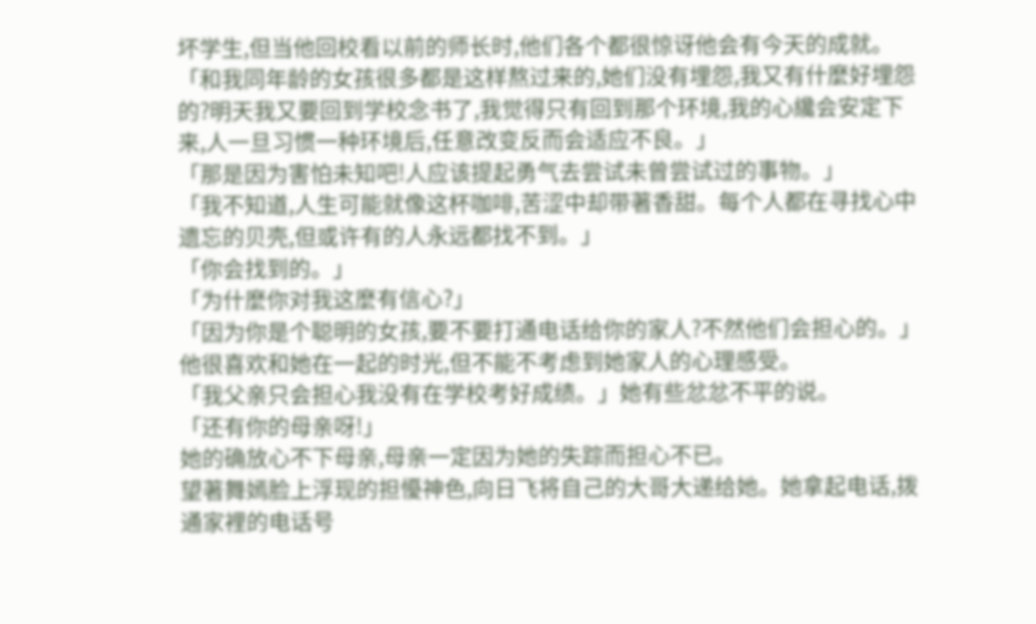坏学生,但当他回校看以前的师长时,他们各个都很惊讶他会有今天的成就。
「和我同年龄的女孩很多都是这样熬过来的,她们没有埋怨,我又有什麼好埋怨的?明天我又要回到学校念书了,我觉得只有回到那个环境,我的心纔会安定下来,人一旦习惯一种环境后,任意改变反而会适应不良。」
「那是因为害怕未知吧!人应该提起勇气去尝试未曾尝试过的事物。」
「我不知道,人生可能就像这杯咖啡,苦涩中却带著香甜。每个人都在寻找心中遗忘的贝壳,但或许有的人永远都找不到。」
「你会找到的。」
「为什麼你对我这麼有信心?」
「因为你是个聪明的女孩,要不要打通电话给你的家人?不然他们会担心的。」他很喜欢和她在一起的时光,但不能不考虑到她家人的心理感受。
「我父亲只会担心我没有在学校考好成绩。」她有些忿忿不平的说。
「还有你的母亲呀!」
她的确放心不下母亲,母亲一定因为她的失踪而担心不已。
望著舞嫣脸上浮现的担懮神色,向日飞将自己的大哥大递给她。她拿起电话,拨通家裡的电话号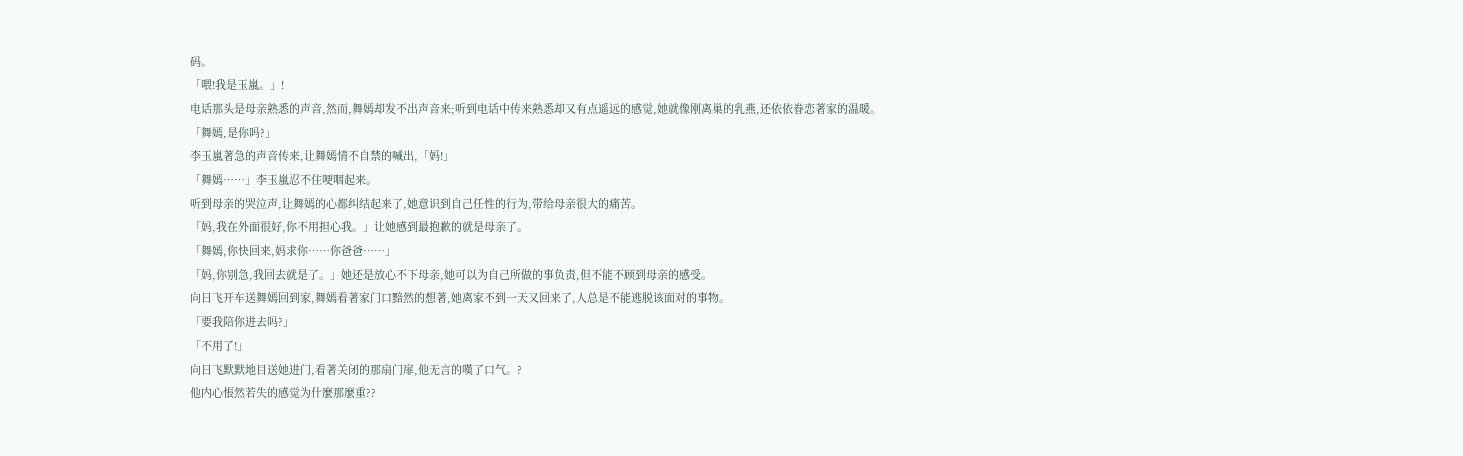码。
「喂!我是玉嵐。」!
电话那头是母亲熟悉的声音,然而,舞嫣却发不出声音来;听到电话中传来熟悉却又有点遥远的感觉,她就像刚离巢的乳燕,还依依眷恋著家的温暖。
「舞嫣,是你吗?」
李玉嵐著急的声音传来,让舞嫣情不自禁的喊出,「妈!」
「舞嫣……」李玉嵐忍不住哽咽起来。
听到母亲的哭泣声,让舞嫣的心都纠结起来了,她意识到自己任性的行为,带给母亲很大的痛苦。
「妈,我在外面很好,你不用担心我。」让她感到最抱歉的就是母亲了。
「舞嫣,你快回来,妈求你……你爸爸……」
「妈,你别急,我回去就是了。」她还是放心不下母亲,她可以为自己所做的事负责,但不能不顾到母亲的感受。
向日飞开车送舞嫣回到家,舞嫣看著家门口黯然的想著,她离家不到一天又回来了,人总是不能逃脱该面对的事物。
「要我陪你进去吗?」
「不用了!」
向日飞默默地目送她进门,看著关闭的那扇门扉,他无言的嘆了口气。?
他内心悵然若失的感觉为什麼那麼重??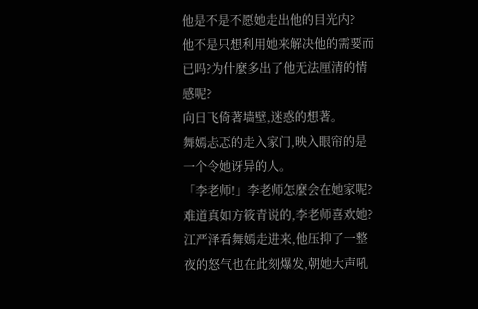他是不是不愿她走出他的目光内?
他不是只想利用她来解决他的需要而已吗?为什麼多出了他无法厘清的情感呢?
向日飞倚著墙壁,迷惑的想著。
舞嫣忐忑的走入家门,映入眼帘的是一个令她讶异的人。
「李老师!」李老师怎麼会在她家呢?难道真如方筱青说的,李老师喜欢她?
江严泽看舞嫣走进来,他压抑了一整夜的怒气也在此刻爆发,朝她大声吼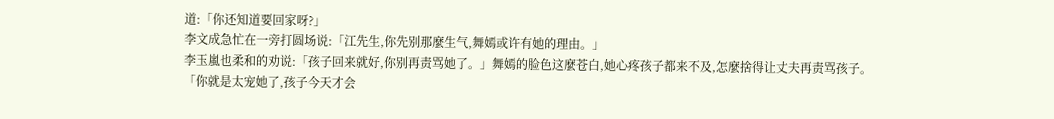道:「你还知道要回家呀?」
李文成急忙在一旁打圆场说:「江先生,你先别那麼生气,舞嫣或许有她的理由。」
李玉嵐也柔和的劝说:「孩子回来就好,你别再责骂她了。」舞嫣的脸色这麼苍白,她心疼孩子都来不及,怎麼捨得让丈夫再责骂孩子。
「你就是太宠她了,孩子今天才会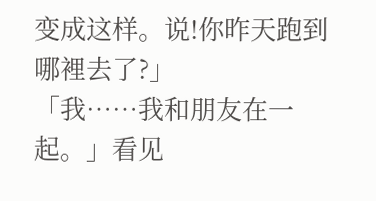变成这样。说!你昨天跑到哪裡去了?」
「我……我和朋友在一起。」看见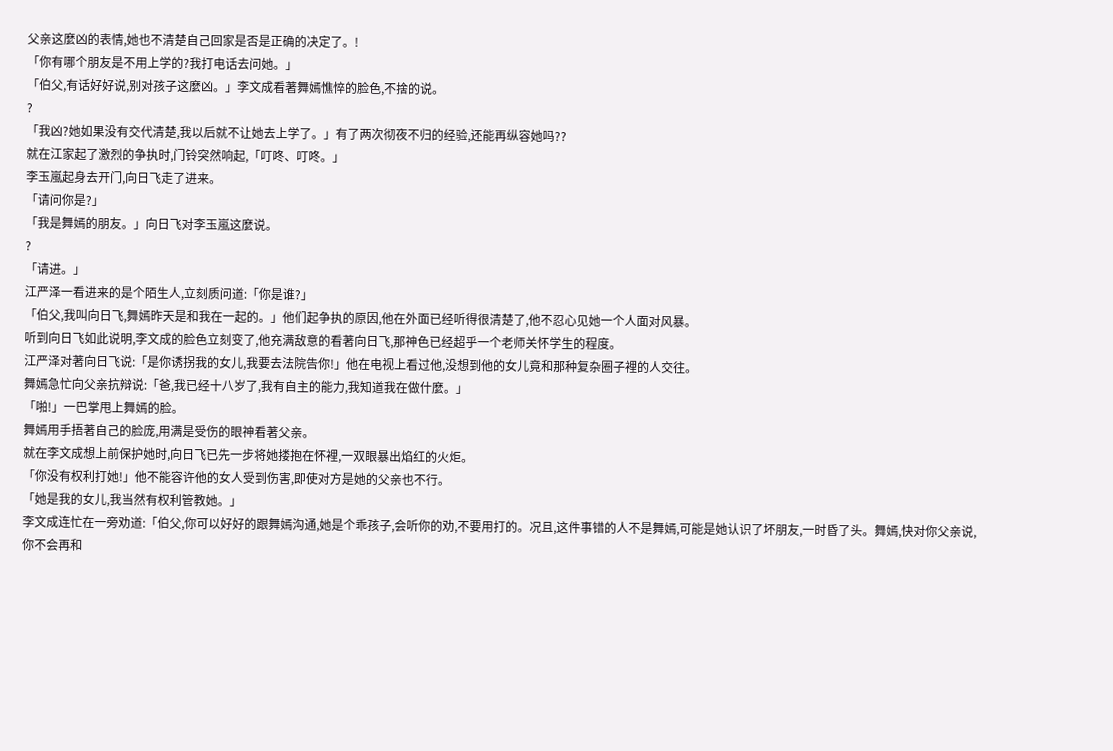父亲这麼凶的表情,她也不清楚自己回家是否是正确的决定了。!
「你有哪个朋友是不用上学的?我打电话去问她。」
「伯父,有话好好说,别对孩子这麼凶。」李文成看著舞嫣憔悴的脸色,不捨的说。
?
「我凶?她如果没有交代清楚,我以后就不让她去上学了。」有了两次彻夜不归的经验,还能再纵容她吗??
就在江家起了激烈的争执时,门铃突然响起,「叮咚、叮咚。」
李玉嵐起身去开门,向日飞走了进来。
「请问你是?」
「我是舞嫣的朋友。」向日飞对李玉嵐这麼说。
?
「请进。」
江严泽一看进来的是个陌生人,立刻质问道:「你是谁?」
「伯父,我叫向日飞,舞嫣昨天是和我在一起的。」他们起争执的原因,他在外面已经听得很清楚了,他不忍心见她一个人面对风暴。
听到向日飞如此说明,李文成的脸色立刻变了,他充满敌意的看著向日飞,那神色已经超乎一个老师关怀学生的程度。
江严泽对著向日飞说:「是你诱拐我的女儿,我要去法院告你!」他在电视上看过他,没想到他的女儿竟和那种复杂圈子裡的人交往。
舞嫣急忙向父亲抗辩说:「爸,我已经十八岁了,我有自主的能力,我知道我在做什麼。」
「啪!」一巴掌甩上舞嫣的脸。
舞嫣用手捂著自己的脸庞,用满是受伤的眼神看著父亲。
就在李文成想上前保护她时,向日飞已先一步将她搂抱在怀裡,一双眼暴出焰红的火炬。
「你没有权利打她!」他不能容许他的女人受到伤害,即使对方是她的父亲也不行。
「她是我的女儿,我当然有权利管教她。」
李文成连忙在一旁劝道:「伯父,你可以好好的跟舞嫣沟通,她是个乖孩子,会听你的劝,不要用打的。况且,这件事错的人不是舞嫣,可能是她认识了坏朋友,一时昏了头。舞嫣,快对你父亲说,你不会再和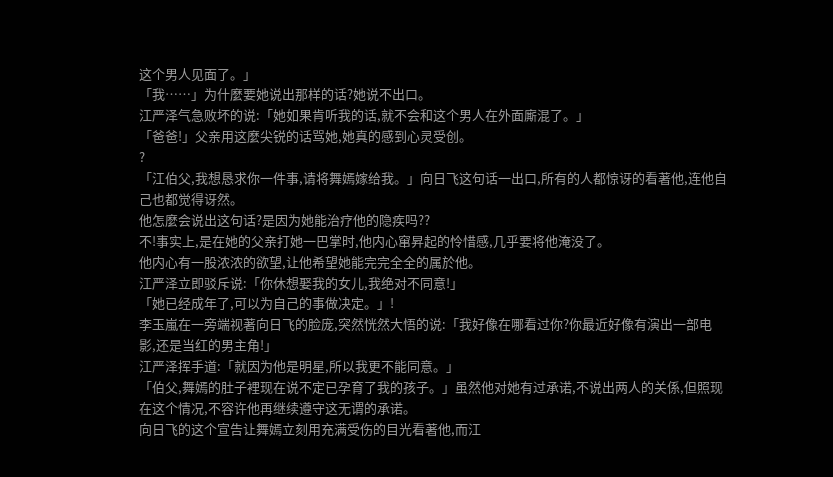这个男人见面了。」
「我……」为什麼要她说出那样的话?她说不出口。
江严泽气急败坏的说:「她如果肯听我的话,就不会和这个男人在外面廝混了。」
「爸爸!」父亲用这麼尖锐的话骂她,她真的感到心灵受创。
?
「江伯父,我想恳求你一件事,请将舞嫣嫁给我。」向日飞这句话一出口,所有的人都惊讶的看著他,连他自己也都觉得讶然。
他怎麼会说出这句话?是因为她能治疗他的隐疾吗??
不!事实上,是在她的父亲打她一巴掌时,他内心窜昇起的怜惜感,几乎要将他淹没了。
他内心有一股浓浓的欲望,让他希望她能完完全全的属於他。
江严泽立即驳斥说:「你休想娶我的女儿,我绝对不同意!」
「她已经成年了,可以为自己的事做决定。」!
李玉嵐在一旁端视著向日飞的脸庞,突然恍然大悟的说:「我好像在哪看过你?你最近好像有演出一部电影,还是当红的男主角!」
江严泽挥手道:「就因为他是明星,所以我更不能同意。」
「伯父,舞嫣的肚子裡现在说不定已孕育了我的孩子。」虽然他对她有过承诺,不说出两人的关係,但照现在这个情况,不容许他再继续遵守这无谓的承诺。
向日飞的这个宣告让舞嫣立刻用充满受伤的目光看著他,而江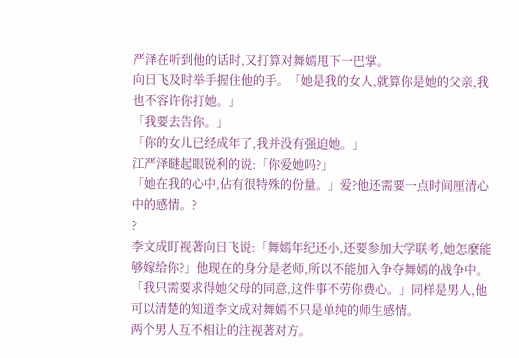严泽在听到他的话时,又打算对舞嫣甩下一巴掌。
向日飞及时举手握住他的手。「她是我的女人,就算你是她的父亲,我也不容许你打她。」
「我要去告你。」
「你的女儿已经成年了,我并没有强迫她。」
江严泽瞇起眼锐利的说:「你爱她吗?」
「她在我的心中,佔有很特殊的份量。」爱?他还需要一点时间厘清心中的感情。?
?
李文成盯视著向日飞说:「舞嫣年纪还小,还要参加大学联考,她怎麼能够嫁给你?」他现在的身分是老师,所以不能加入争夺舞嫣的战争中。
「我只需要求得她父母的同意,这件事不劳你费心。」同样是男人,他可以清楚的知道李文成对舞嫣不只是单纯的师生感情。
两个男人互不相让的注视著对方。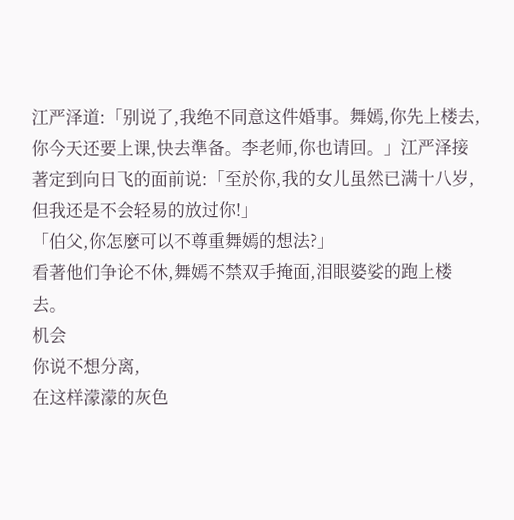江严泽道:「别说了,我绝不同意这件婚事。舞嫣,你先上楼去,你今天还要上课,快去準备。李老师,你也请回。」江严泽接著定到向日飞的面前说:「至於你,我的女儿虽然已满十八岁,但我还是不会轻易的放过你!」
「伯父,你怎麼可以不尊重舞嫣的想法?」
看著他们争论不休,舞嫣不禁双手掩面,泪眼婆娑的跑上楼去。
机会
你说不想分离,
在这样濛濛的灰色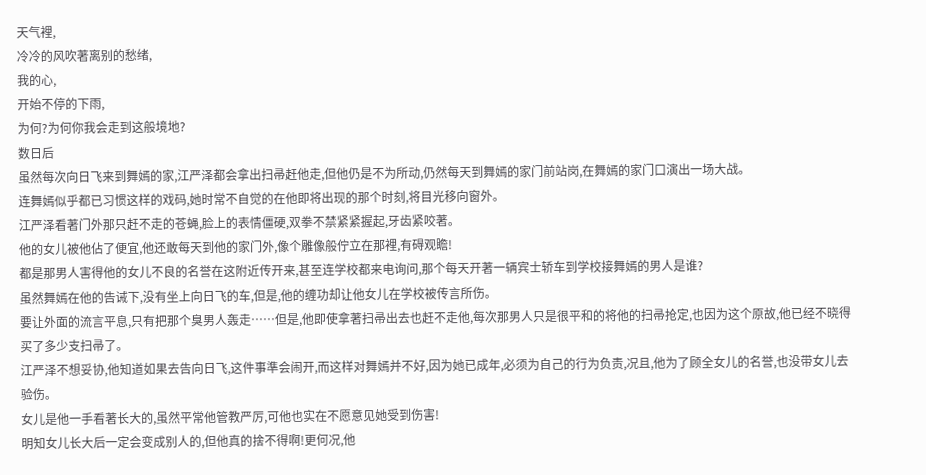天气裡,
冷冷的风吹著离别的愁绪,
我的心,
开始不停的下雨,
为何?为何你我会走到这般境地?
数日后
虽然每次向日飞来到舞嫣的家,江严泽都会拿出扫帚赶他走,但他仍是不为所动,仍然每天到舞嫣的家门前站岗,在舞嫣的家门口演出一场大战。
连舞嫣似乎都已习惯这样的戏码,她时常不自觉的在他即将出现的那个时刻,将目光移向窗外。
江严泽看著门外那只赶不走的苍蝇,脸上的表情僵硬,双拳不禁紧紧握起,牙齿紧咬著。
他的女儿被他佔了便宜,他还敢每天到他的家门外,像个雕像般佇立在那裡,有碍观瞻!
都是那男人害得他的女儿不良的名誉在这附近传开来,甚至连学校都来电询问,那个每天开著一辆宾士轿车到学校接舞嫣的男人是谁?
虽然舞嫣在他的告诫下,没有坐上向日飞的车,但是,他的缠功却让他女儿在学校被传言所伤。
要让外面的流言平息,只有把那个臭男人轰走……但是,他即使拿著扫帚出去也赶不走他,每次那男人只是很平和的将他的扫帚抢定,也因为这个原故,他已经不晓得买了多少支扫帚了。
江严泽不想妥协,他知道如果去告向日飞,这件事準会闹开,而这样对舞嫣并不好,因为她已成年,必须为自己的行为负责,况且,他为了顾全女儿的名誉,也没带女儿去验伤。
女儿是他一手看著长大的,虽然平常他管教严厉,可他也实在不愿意见她受到伤害!
明知女儿长大后一定会变成别人的,但他真的捨不得啊!更何况,他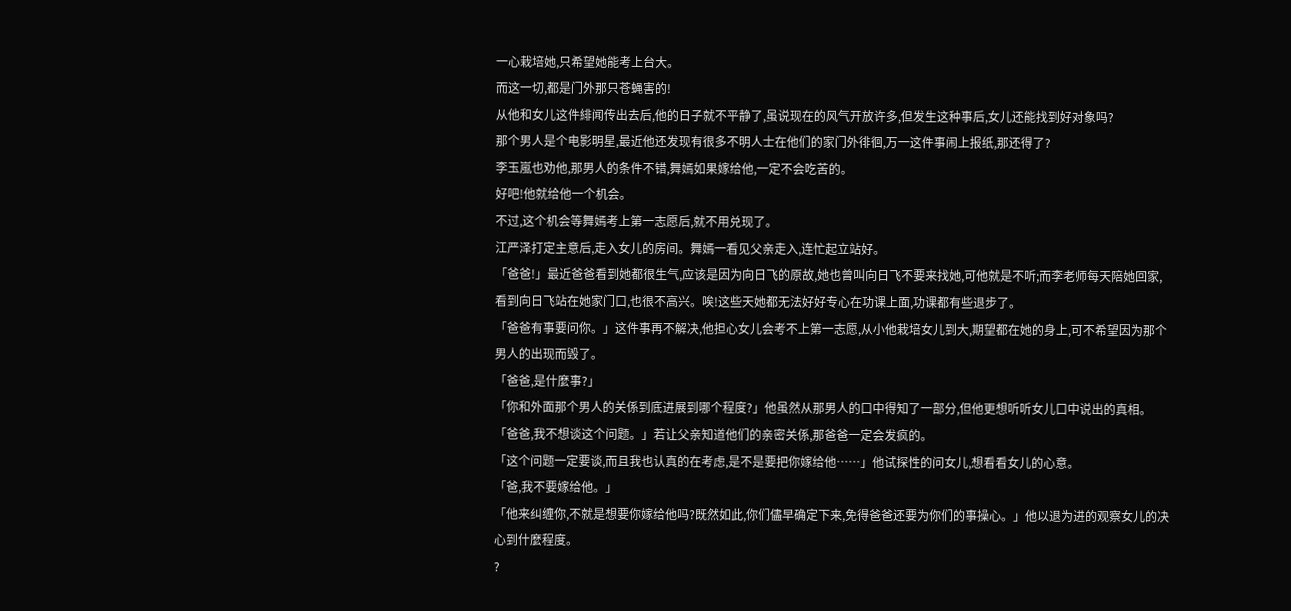一心栽培她,只希望她能考上台大。
而这一切,都是门外那只苍蝇害的!
从他和女儿这件緋闻传出去后,他的日子就不平静了,虽说现在的风气开放许多,但发生这种事后,女儿还能找到好对象吗?
那个男人是个电影明星,最近他还发现有很多不明人士在他们的家门外徘徊,万一这件事闹上报纸,那还得了?
李玉嵐也劝他,那男人的条件不错,舞嫣如果嫁给他,一定不会吃苦的。
好吧!他就给他一个机会。
不过,这个机会等舞嫣考上第一志愿后,就不用兑现了。
江严泽打定主意后,走入女儿的房间。舞嫣一看见父亲走入,连忙起立站好。
「爸爸!」最近爸爸看到她都很生气,应该是因为向日飞的原故,她也曾叫向日飞不要来找她,可他就是不听;而李老师每天陪她回家,看到向日飞站在她家门口,也很不高兴。唉!这些天她都无法好好专心在功课上面,功课都有些退步了。
「爸爸有事要问你。」这件事再不解决,他担心女儿会考不上第一志愿,从小他栽培女儿到大,期望都在她的身上,可不希望因为那个男人的出现而毁了。
「爸爸,是什麼事?」
「你和外面那个男人的关係到底进展到哪个程度?」他虽然从那男人的口中得知了一部分,但他更想听听女儿口中说出的真相。
「爸爸,我不想谈这个问题。」若让父亲知道他们的亲密关係,那爸爸一定会发疯的。
「这个问题一定要谈,而且我也认真的在考虑,是不是要把你嫁给他……」他试探性的问女儿,想看看女儿的心意。
「爸,我不要嫁给他。」
「他来纠缠你,不就是想要你嫁给他吗?既然如此,你们儘早确定下来,免得爸爸还要为你们的事操心。」他以退为进的观察女儿的决心到什麼程度。
?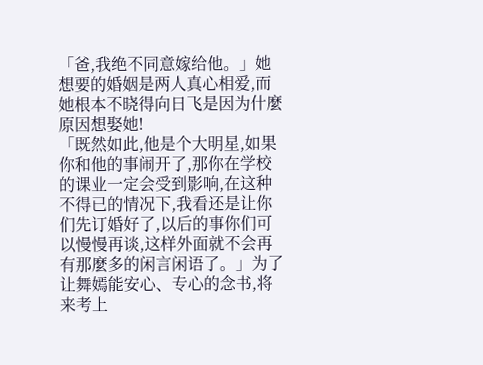「爸,我绝不同意嫁给他。」她想要的婚姻是两人真心相爱,而她根本不晓得向日飞是因为什麼原因想娶她!
「既然如此,他是个大明星,如果你和他的事闹开了,那你在学校的课业一定会受到影响,在这种不得已的情况下,我看还是让你们先订婚好了,以后的事你们可以慢慢再谈,这样外面就不会再有那麼多的闲言闲语了。」为了让舞嫣能安心、专心的念书,将来考上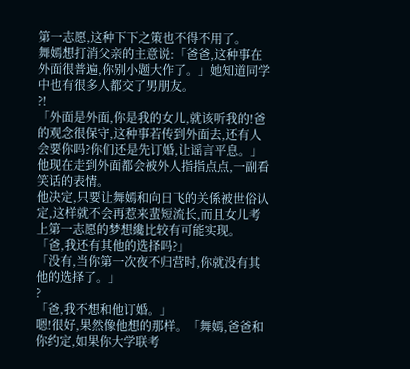第一志愿,这种下下之策也不得不用了。
舞嫣想打消父亲的主意说:「爸爸,这种事在外面很普遍,你别小题大作了。」她知道同学中也有很多人都交了男朋友。
?!
「外面是外面,你是我的女儿,就该听我的!爸的观念很保守,这种事若传到外面去,还有人会要你吗?你们还是先订婚,让谣言平息。」他现在走到外面都会被外人指指点点,一副看笑话的表情。
他决定,只要让舞嫣和向日飞的关係被世俗认定,这样就不会再惹来蜚短流长,而且女儿考上第一志愿的梦想纔比较有可能实现。
「爸,我还有其他的选择吗?」
「没有,当你第一次夜不归营时,你就没有其他的选择了。」
?
「爸,我不想和他订婚。」
嗯!很好,果然像他想的那样。「舞嫣,爸爸和你约定,如果你大学联考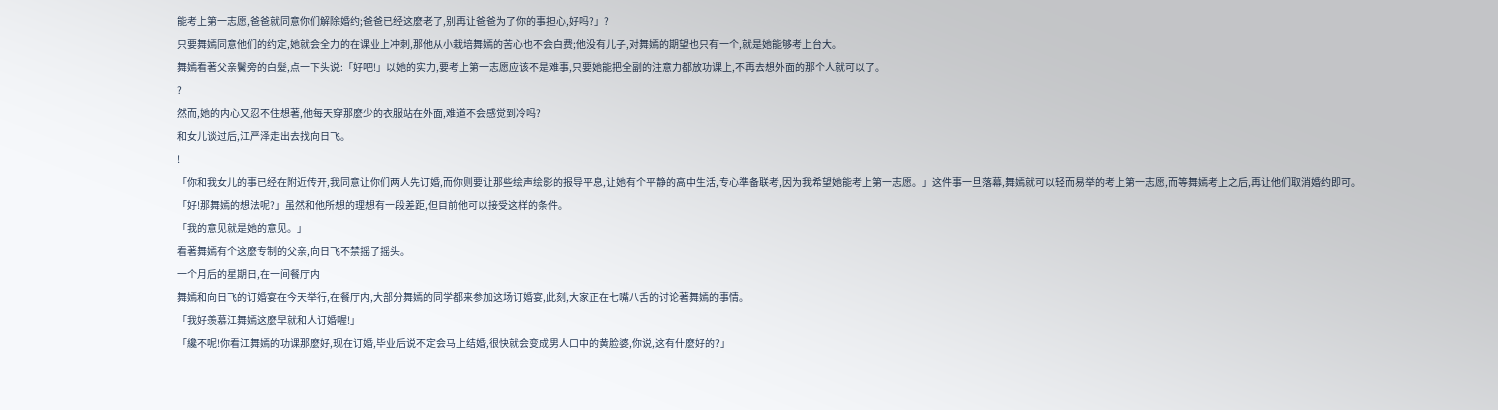能考上第一志愿,爸爸就同意你们解除婚约;爸爸已经这麼老了,别再让爸爸为了你的事担心,好吗?」?
只要舞嫣同意他们的约定,她就会全力的在课业上冲刺,那他从小栽培舞嫣的苦心也不会白费;他没有儿子,对舞嫣的期望也只有一个,就是她能够考上台大。
舞嫣看著父亲鬢旁的白髮,点一下头说:「好吧!」以她的实力,要考上第一志愿应该不是难事,只要她能把全副的注意力都放功课上,不再去想外面的那个人就可以了。
?
然而,她的内心又忍不住想著,他每天穿那麼少的衣服站在外面,难道不会感觉到冷吗?
和女儿谈过后,江严泽走出去找向日飞。
!
「你和我女儿的事已经在附近传开,我同意让你们两人先订婚,而你则要让那些绘声绘影的报导平息,让她有个平静的高中生活,专心準备联考,因为我希望她能考上第一志愿。」这件事一旦落幕,舞嫣就可以轻而易举的考上第一志愿,而等舞嫣考上之后,再让他们取消婚约即可。
「好!那舞嫣的想法呢?」虽然和他所想的理想有一段差距,但目前他可以接受这样的条件。
「我的意见就是她的意见。」
看著舞嫣有个这麼专制的父亲,向日飞不禁摇了摇头。
一个月后的星期日,在一间餐厅内
舞嫣和向日飞的订婚宴在今天举行,在餐厅内,大部分舞嫣的同学都来参加这场订婚宴,此刻,大家正在七嘴八舌的讨论著舞嫣的事情。
「我好羡慕江舞嫣这麼早就和人订婚喔!」
「纔不呢!你看江舞嫣的功课那麼好,现在订婚,毕业后说不定会马上结婚,很快就会变成男人口中的黄脸婆,你说,这有什麼好的?」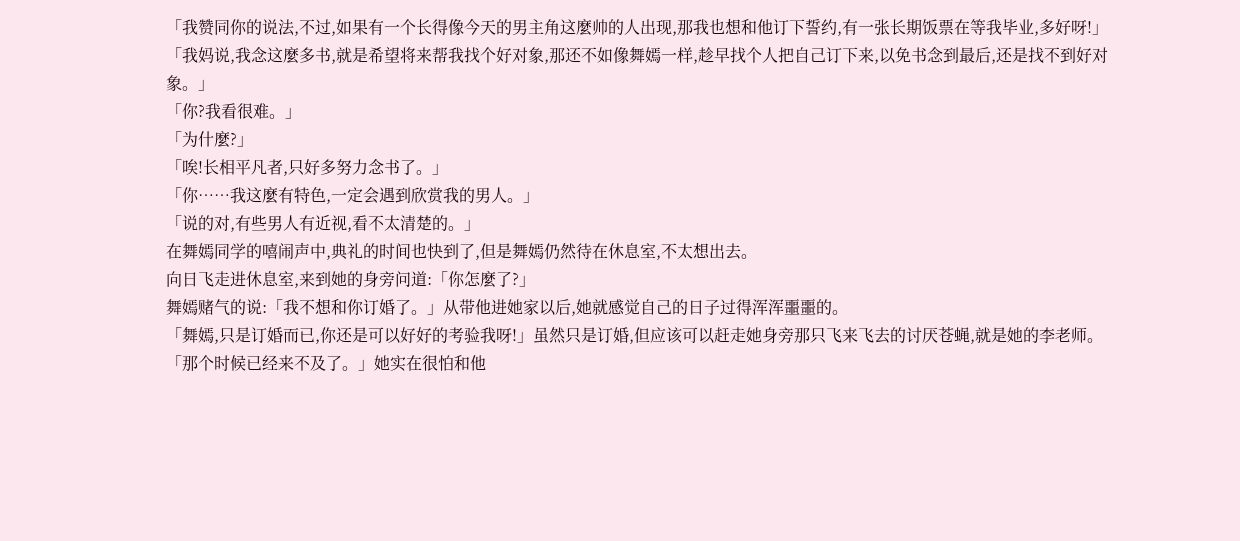「我赞同你的说法,不过,如果有一个长得像今天的男主角这麼帅的人出现,那我也想和他订下誓约,有一张长期饭票在等我毕业,多好呀!」
「我妈说,我念这麼多书,就是希望将来帮我找个好对象,那还不如像舞嫣一样,趁早找个人把自己订下来,以免书念到最后,还是找不到好对象。」
「你?我看很难。」
「为什麼?」
「唉!长相平凡者,只好多努力念书了。」
「你……我这麼有特色,一定会遇到欣赏我的男人。」
「说的对,有些男人有近视,看不太清楚的。」
在舞嫣同学的嘻闹声中,典礼的时间也快到了,但是舞嫣仍然待在休息室,不太想出去。
向日飞走进休息室,来到她的身旁问道:「你怎麼了?」
舞嫣赌气的说:「我不想和你订婚了。」从带他进她家以后,她就感觉自己的日子过得浑浑噩噩的。
「舞嫣,只是订婚而已,你还是可以好好的考验我呀!」虽然只是订婚,但应该可以赶走她身旁那只飞来飞去的讨厌苍蝇,就是她的李老师。
「那个时候已经来不及了。」她实在很怕和他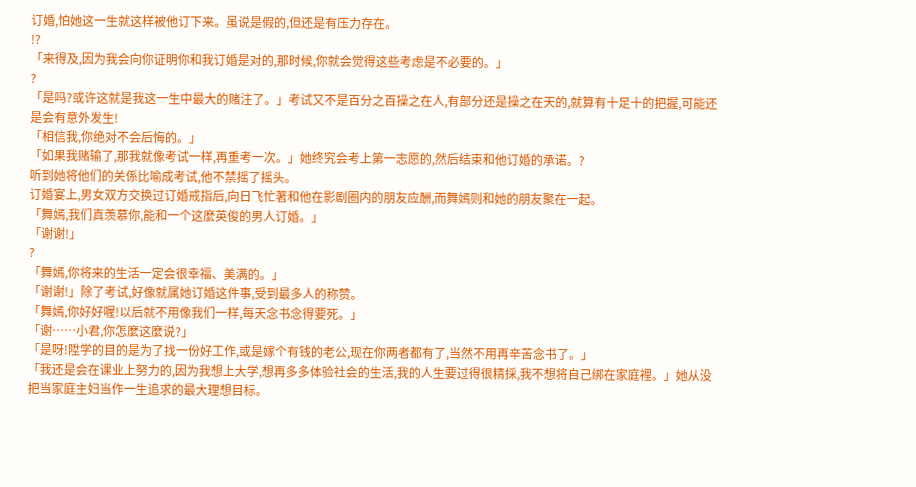订婚,怕她这一生就这样被他订下来。虽说是假的,但还是有压力存在。
!?
「来得及,因为我会向你证明你和我订婚是对的,那时候,你就会觉得这些考虑是不必要的。」
?
「是吗?或许这就是我这一生中最大的赌注了。」考试又不是百分之百操之在人,有部分还是操之在天的,就算有十足十的把握,可能还是会有意外发生!
「相信我,你绝对不会后悔的。」
「如果我赌输了,那我就像考试一样,再重考一次。」她终究会考上第一志愿的,然后结束和他订婚的承诺。?
听到她将他们的关係比喻成考试,他不禁摇了摇头。
订婚宴上,男女双方交换过订婚戒指后,向日飞忙著和他在影剧圈内的朋友应酬,而舞嫣则和她的朋友聚在一起。
「舞嫣,我们真羡慕你,能和一个这麼英俊的男人订婚。」
「谢谢!」
?
「舞嫣,你将来的生活一定会很幸福、美满的。」
「谢谢!」除了考试,好像就属她订婚这件事,受到最多人的称赞。
「舞嫣,你好好喔!以后就不用像我们一样,每天念书念得要死。」
「谢……小君,你怎麼这麼说?」
「是呀!陞学的目的是为了找一份好工作,或是嫁个有钱的老公,现在你两者都有了,当然不用再辛苦念书了。」
「我还是会在课业上努力的,因为我想上大学,想再多多体验社会的生活,我的人生要过得很精採,我不想将自己绑在家庭裡。」她从没把当家庭主妇当作一生追求的最大理想目标。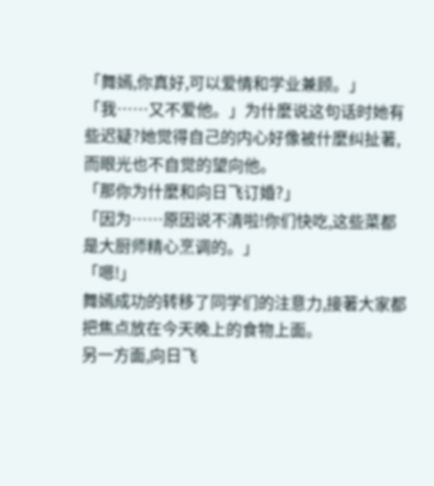「舞嫣,你真好,可以爱情和学业兼顾。」
「我……又不爱他。」为什麼说这句话时她有些迟疑?她觉得自己的内心好像被什麼纠扯著,而眼光也不自觉的望向他。
「那你为什麼和向日飞订婚?」
「因为……原因说不清啦!你们快吃,这些菜都是大厨师精心烹调的。」
「嗯!」
舞嫣成功的转移了同学们的注意力,接著大家都把焦点放在今天晚上的食物上面。
另一方面,向日飞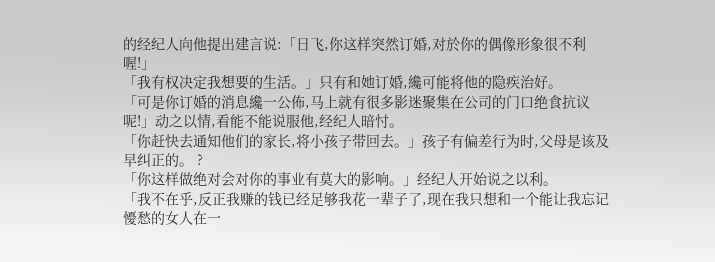的经纪人向他提出建言说:「日飞,你这样突然订婚,对於你的偶像形象很不利喔!」
「我有权决定我想要的生活。」只有和她订婚,纔可能将他的隐疾治好。
「可是你订婚的消息纔一公佈,马上就有很多影迷聚集在公司的门口绝食抗议呢!」动之以情,看能不能说服他,经纪人暗忖。
「你赶快去通知他们的家长,将小孩子带回去。」孩子有偏差行为时,父母是该及早纠正的。 ?
「你这样做绝对会对你的事业有莫大的影响。」经纪人开始说之以利。
「我不在乎,反正我赚的钱已经足够我花一辈子了,现在我只想和一个能让我忘记懮愁的女人在一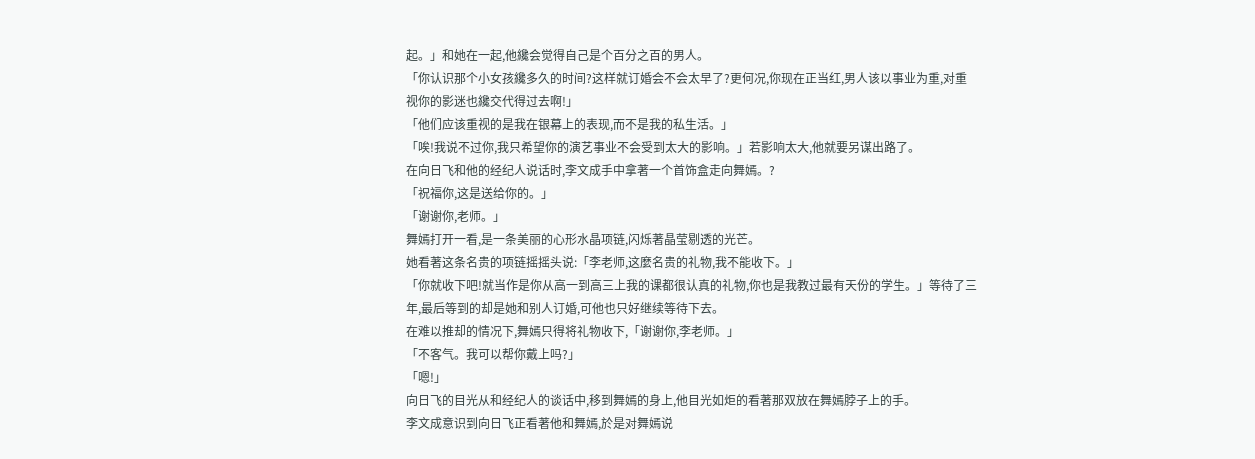起。」和她在一起,他纔会觉得自己是个百分之百的男人。
「你认识那个小女孩纔多久的时间?这样就订婚会不会太早了?更何况,你现在正当红,男人该以事业为重,对重视你的影迷也纔交代得过去啊!」
「他们应该重视的是我在银幕上的表现,而不是我的私生活。」
「唉!我说不过你,我只希望你的演艺事业不会受到太大的影响。」若影响太大,他就要另谋出路了。
在向日飞和他的经纪人说话时,李文成手中拿著一个首饰盒走向舞嫣。?
「祝福你,这是送给你的。」
「谢谢你,老师。」
舞嫣打开一看,是一条美丽的心形水晶项链,闪烁著晶莹剔透的光芒。
她看著这条名贵的项链摇摇头说:「李老师,这麼名贵的礼物,我不能收下。」
「你就收下吧!就当作是你从高一到高三上我的课都很认真的礼物,你也是我教过最有天份的学生。」等待了三年,最后等到的却是她和别人订婚,可他也只好继续等待下去。
在难以推却的情况下,舞嫣只得将礼物收下,「谢谢你,李老师。」
「不客气。我可以帮你戴上吗?」
「嗯!」
向日飞的目光从和经纪人的谈话中,移到舞嫣的身上,他目光如炬的看著那双放在舞嫣脖子上的手。
李文成意识到向日飞正看著他和舞嫣,於是对舞嫣说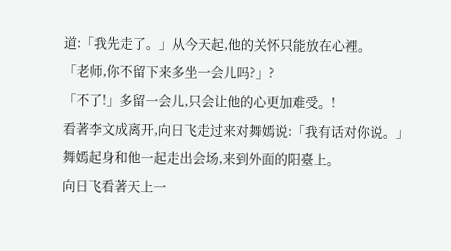道:「我先走了。」从今天起,他的关怀只能放在心裡。
「老师,你不留下来多坐一会儿吗?」?
「不了!」多留一会儿,只会让他的心更加难受。!
看著李文成离开,向日飞走过来对舞嫣说:「我有话对你说。」
舞嫣起身和他一起走出会场,来到外面的阳臺上。
向日飞看著天上一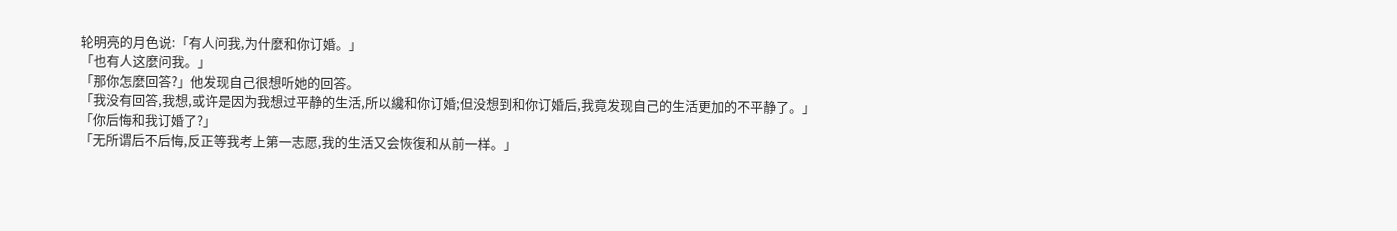轮明亮的月色说:「有人问我,为什麼和你订婚。」
「也有人这麼问我。」
「那你怎麼回答?」他发现自己很想听她的回答。
「我没有回答,我想,或许是因为我想过平静的生活,所以纔和你订婚;但没想到和你订婚后,我竟发现自己的生活更加的不平静了。」
「你后悔和我订婚了?」
「无所谓后不后悔,反正等我考上第一志愿,我的生活又会恢復和从前一样。」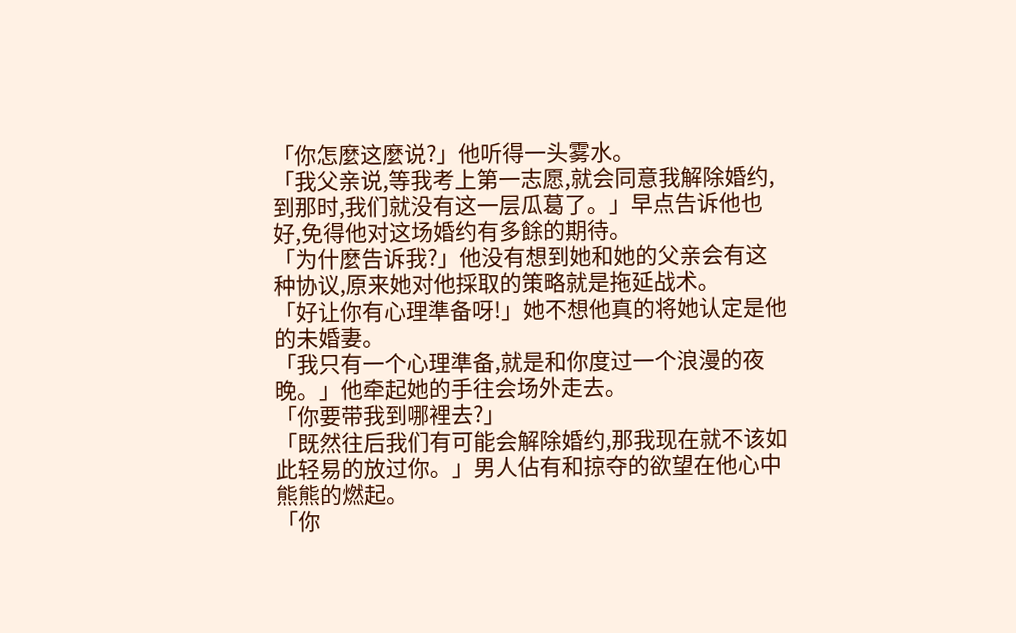「你怎麼这麼说?」他听得一头雾水。
「我父亲说,等我考上第一志愿,就会同意我解除婚约,到那时,我们就没有这一层瓜葛了。」早点告诉他也好,免得他对这场婚约有多餘的期待。
「为什麼告诉我?」他没有想到她和她的父亲会有这种协议,原来她对他採取的策略就是拖延战术。
「好让你有心理準备呀!」她不想他真的将她认定是他的未婚妻。
「我只有一个心理準备,就是和你度过一个浪漫的夜晚。」他牵起她的手往会场外走去。
「你要带我到哪裡去?」
「既然往后我们有可能会解除婚约,那我现在就不该如此轻易的放过你。」男人佔有和掠夺的欲望在他心中熊熊的燃起。
「你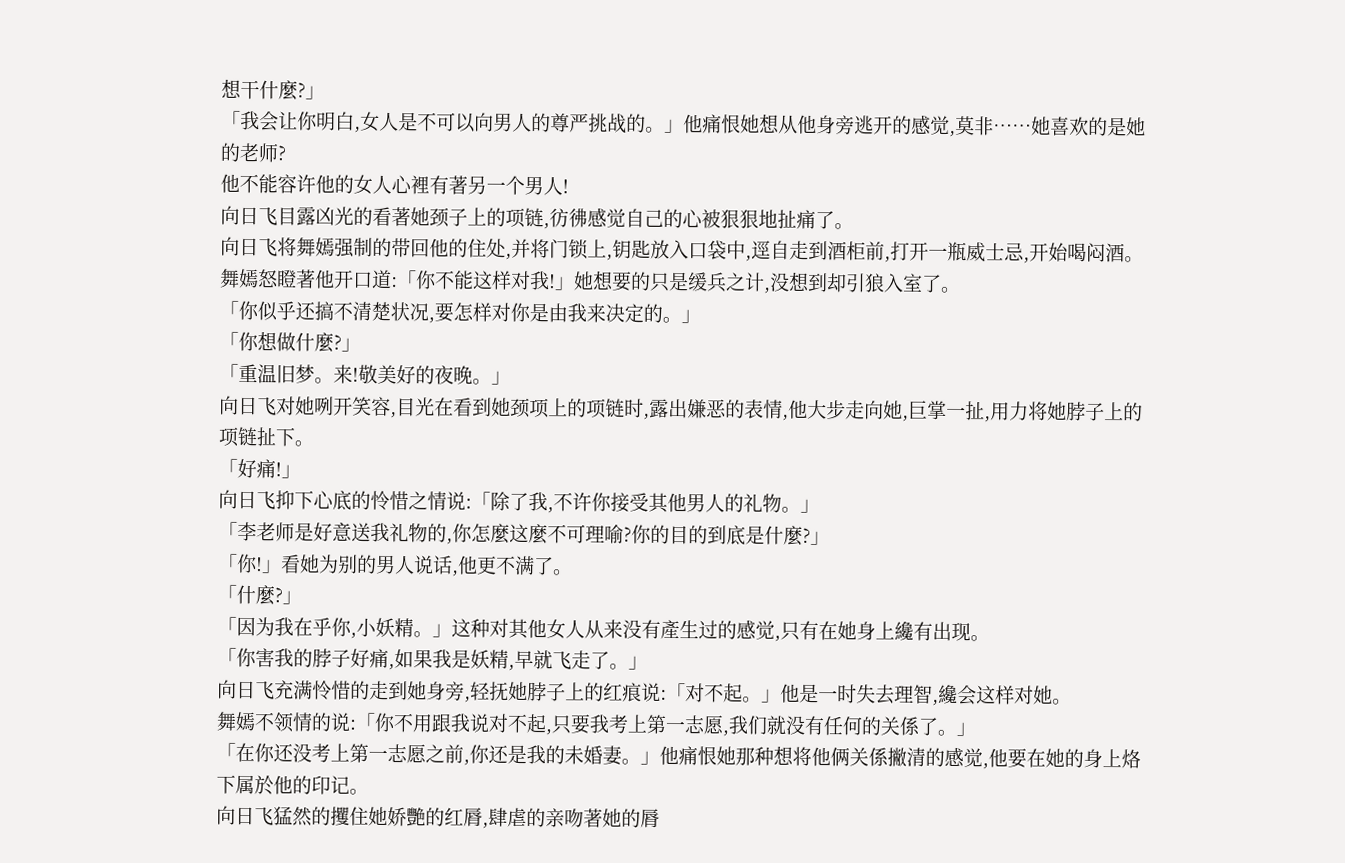想干什麼?」
「我会让你明白,女人是不可以向男人的尊严挑战的。」他痛恨她想从他身旁逃开的感觉,莫非……她喜欢的是她的老师?
他不能容许他的女人心裡有著另一个男人!
向日飞目露凶光的看著她颈子上的项链,彷彿感觉自己的心被狠狠地扯痛了。
向日飞将舞嫣强制的带回他的住处,并将门锁上,钥匙放入口袋中,逕自走到酒柜前,打开一瓶威士忌,开始喝闷酒。
舞嫣怒瞪著他开口道:「你不能这样对我!」她想要的只是缓兵之计,没想到却引狼入室了。
「你似乎还搞不清楚状况,要怎样对你是由我来决定的。」
「你想做什麼?」
「重温旧梦。来!敬美好的夜晚。」
向日飞对她咧开笑容,目光在看到她颈项上的项链时,露出嫌恶的表情,他大步走向她,巨掌一扯,用力将她脖子上的项链扯下。
「好痛!」
向日飞抑下心底的怜惜之情说:「除了我,不许你接受其他男人的礼物。」
「李老师是好意送我礼物的,你怎麼这麼不可理喻?你的目的到底是什麼?」
「你!」看她为别的男人说话,他更不满了。
「什麼?」
「因为我在乎你,小妖精。」这种对其他女人从来没有產生过的感觉,只有在她身上纔有出现。
「你害我的脖子好痛,如果我是妖精,早就飞走了。」
向日飞充满怜惜的走到她身旁,轻抚她脖子上的红痕说:「对不起。」他是一时失去理智,纔会这样对她。
舞嫣不领情的说:「你不用跟我说对不起,只要我考上第一志愿,我们就没有任何的关係了。」
「在你还没考上第一志愿之前,你还是我的未婚妻。」他痛恨她那种想将他俩关係撇清的感觉,他要在她的身上烙下属於他的印记。
向日飞猛然的攫住她娇艷的红脣,肆虐的亲吻著她的脣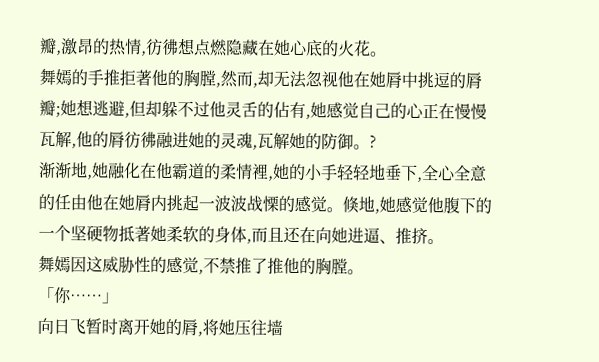瓣,激昂的热情,彷彿想点燃隐藏在她心底的火花。
舞嫣的手推拒著他的胸膛,然而,却无法忽视他在她脣中挑逗的脣瓣;她想逃避,但却躲不过他灵舌的佔有,她感觉自己的心正在慢慢瓦解,他的脣彷彿融进她的灵魂,瓦解她的防御。?
渐渐地,她融化在他霸道的柔情裡,她的小手轻轻地垂下,全心全意的任由他在她脣内挑起一波波战慄的感觉。倏地,她感觉他腹下的一个坚硬物抵著她柔软的身体,而且还在向她进逼、推挤。
舞嫣因这威胁性的感觉,不禁推了推他的胸膛。
「你……」
向日飞暂时离开她的脣,将她压往墙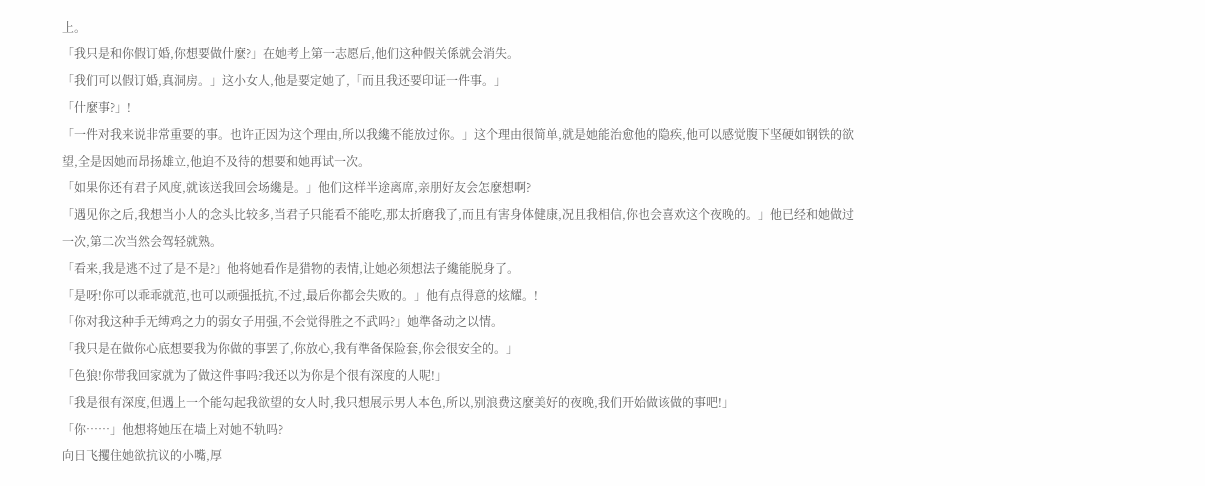上。
「我只是和你假订婚,你想要做什麼?」在她考上第一志愿后,他们这种假关係就会消失。
「我们可以假订婚,真洞房。」这小女人,他是要定她了,「而且我还要印证一件事。」
「什麼事?」!
「一件对我来说非常重要的事。也许正因为这个理由,所以我纔不能放过你。」这个理由很简单,就是她能治愈他的隐疾,他可以感觉腹下坚硬如钢铁的欲望,全是因她而昂扬雄立,他迫不及待的想要和她再试一次。
「如果你还有君子风度,就该送我回会场纔是。」他们这样半途离席,亲朋好友会怎麼想啊?
「遇见你之后,我想当小人的念头比较多,当君子只能看不能吃,那太折磨我了,而且有害身体健康,况且我相信,你也会喜欢这个夜晚的。」他已经和她做过一次,第二次当然会驾轻就熟。
「看来,我是逃不过了是不是?」他将她看作是猎物的表情,让她必须想法子纔能脱身了。
「是呀!你可以乖乖就范,也可以顽强抵抗,不过,最后你都会失败的。」他有点得意的炫耀。!
「你对我这种手无缚鸡之力的弱女子用强,不会觉得胜之不武吗?」她準备动之以情。
「我只是在做你心底想要我为你做的事罢了,你放心,我有準备保险套,你会很安全的。」
「色狼!你带我回家就为了做这件事吗?我还以为你是个很有深度的人呢!」
「我是很有深度,但遇上一个能勾起我欲望的女人时,我只想展示男人本色,所以,别浪费这麼美好的夜晚,我们开始做该做的事吧!」
「你……」他想将她压在墙上对她不轨吗?
向日飞攫住她欲抗议的小嘴,厚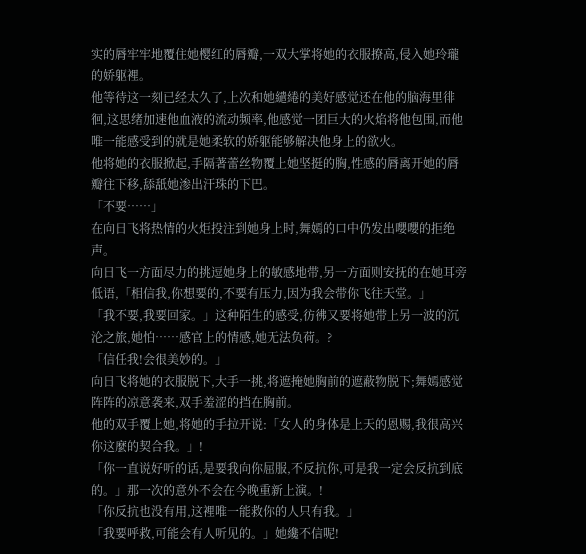实的脣牢牢地覆住她樱红的脣瓣,一双大掌将她的衣服撩高,侵入她玲瓏的娇躯裡。
他等待这一刻已经太久了,上次和她繾綣的美好感觉还在他的脑海里徘徊,这思绪加速他血液的流动频率,他感觉一团巨大的火焰将他包围,而他唯一能感受到的就是她柔软的娇躯能够解决他身上的欲火。
他将她的衣服掀起,手隔著蕾丝物覆上她坚挺的胸,性感的脣离开她的脣瓣往下移,舔舐她渗出汗珠的下巴。
「不要……」
在向日飞将热情的火炬投注到她身上时,舞嫣的口中仍发出嚶嚶的拒绝声。
向日飞一方面尽力的挑逗她身上的敏感地带,另一方面则安抚的在她耳旁低语,「相信我,你想要的,不要有压力,因为我会带你飞往天堂。」
「我不要,我要回家。」这种陌生的感受,彷彿又要将她带上另一波的沉沦之旅,她怕……感官上的情感,她无法负荷。?
「信任我!会很美妙的。」
向日飞将她的衣服脱下,大手一挑,将遮掩她胸前的遮蔽物脱下;舞嫣感觉阵阵的凉意袭来,双手羞涩的挡在胸前。
他的双手覆上她,将她的手拉开说:「女人的身体是上天的恩赐,我很高兴你这麼的契合我。」!
「你一直说好听的话,是要我向你屈服,不反抗你,可是我一定会反抗到底的。」那一次的意外不会在今晚重新上演。!
「你反抗也没有用,这裡唯一能救你的人只有我。」
「我要呼救,可能会有人听见的。」她纔不信呢!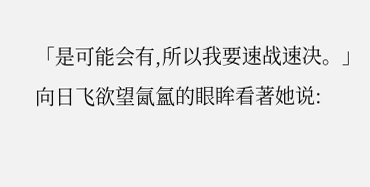「是可能会有,所以我要速战速决。」向日飞欲望氤氳的眼眸看著她说: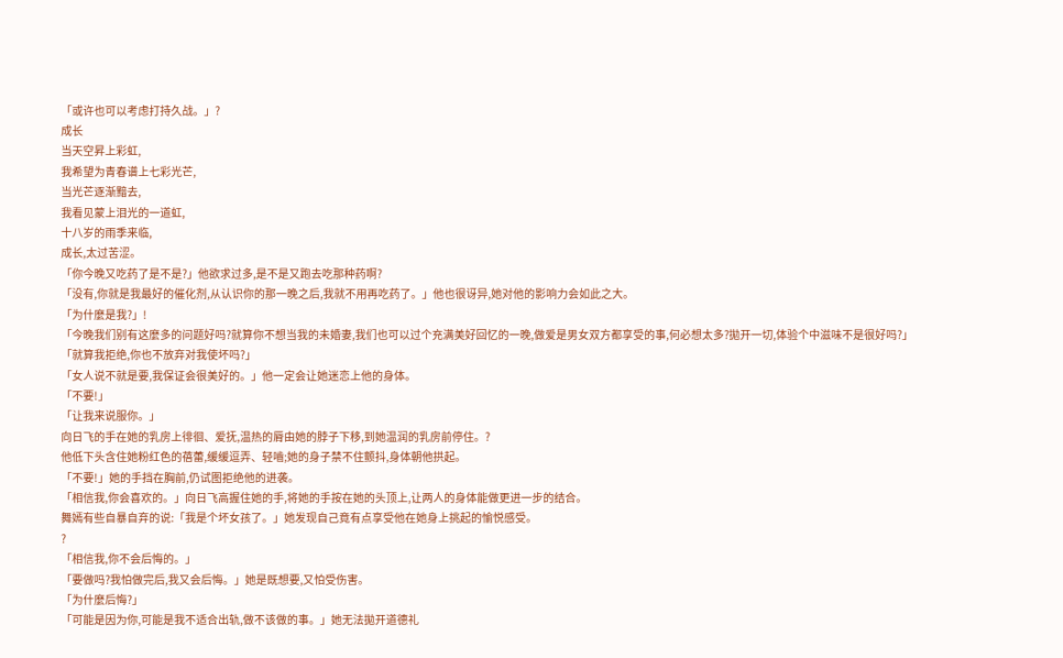「或许也可以考虑打持久战。」?
成长
当天空昇上彩虹,
我希望为青春谱上七彩光芒,
当光芒逐渐黯去,
我看见蒙上泪光的一道虹,
十八岁的雨季来临,
成长,太过苦涩。
「你今晚又吃药了是不是?」他欲求过多,是不是又跑去吃那种药啊?
「没有,你就是我最好的催化剂,从认识你的那一晚之后,我就不用再吃药了。」他也很讶异,她对他的影响力会如此之大。
「为什麼是我?」!
「今晚我们别有这麼多的问题好吗?就算你不想当我的未婚妻,我们也可以过个充满美好回忆的一晚,做爱是男女双方都享受的事,何必想太多?拋开一切,体验个中滋味不是很好吗?」
「就算我拒绝,你也不放弃对我使坏吗?」
「女人说不就是要,我保证会很美好的。」他一定会让她迷恋上他的身体。
「不要!」
「让我来说服你。」
向日飞的手在她的乳房上徘徊、爱抚,温热的脣由她的脖子下移,到她温润的乳房前停住。?
他低下头含住她粉红色的蓓蕾,缓缓逗弄、轻嚙;她的身子禁不住颤抖,身体朝他拱起。
「不要!」她的手挡在胸前,仍试图拒绝他的进袭。
「相信我,你会喜欢的。」向日飞高握住她的手,将她的手按在她的头顶上,让两人的身体能做更进一步的结合。
舞嫣有些自暴自弃的说:「我是个坏女孩了。」她发现自己竟有点享受他在她身上挑起的愉悦感受。
?
「相信我,你不会后悔的。」
「要做吗?我怕做完后,我又会后悔。」她是既想要,又怕受伤害。
「为什麼后悔?」
「可能是因为你,可能是我不适合出轨,做不该做的事。」她无法拋开道德礼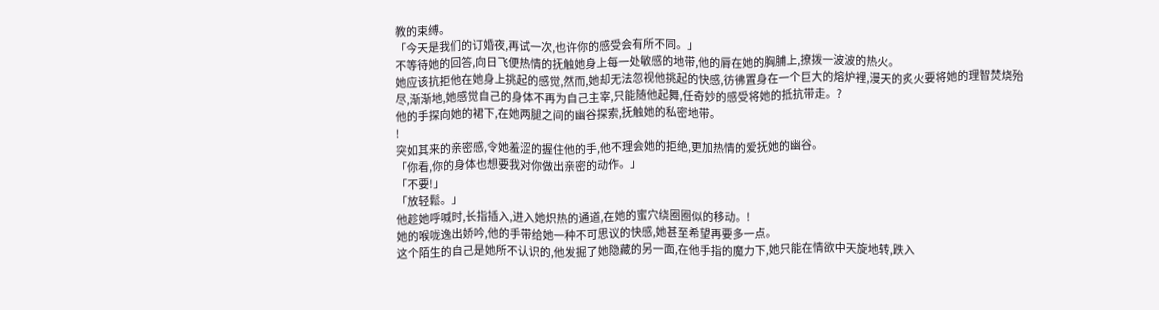教的束缚。
「今天是我们的订婚夜,再试一次,也许你的感受会有所不同。」
不等待她的回答,向日飞便热情的抚触她身上每一处敏感的地带,他的脣在她的胸脯上,撩拨一波波的热火。
她应该抗拒他在她身上挑起的感觉,然而,她却无法忽视他挑起的快感,彷彿置身在一个巨大的熔炉裡,漫天的炙火要将她的理智焚烧殆尽,渐渐地,她感觉自己的身体不再为自己主宰,只能随他起舞,任奇妙的感受将她的抵抗带走。?
他的手探向她的裙下,在她两腿之间的幽谷探索,抚触她的私密地带。
!
突如其来的亲密感,令她羞涩的握住他的手,他不理会她的拒绝,更加热情的爱抚她的幽谷。
「你看,你的身体也想要我对你做出亲密的动作。」
「不要!」
「放轻鬆。」
他趁她呼喊时,长指插入,进入她炽热的通道,在她的蜜穴绕圈圈似的移动。!
她的喉咙逸出娇吟,他的手带给她一种不可思议的快感,她甚至希望再要多一点。
这个陌生的自己是她所不认识的,他发掘了她隐藏的另一面,在他手指的魔力下,她只能在情欲中天旋地转,跌入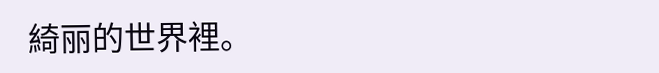綺丽的世界裡。